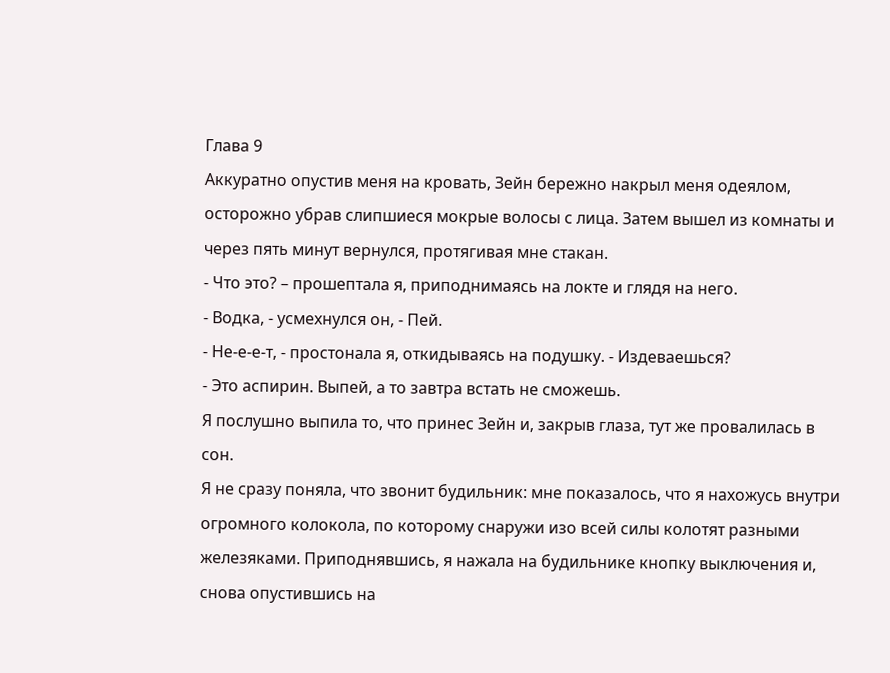Глава 9
Аккуратно опустив меня на кровать, Зейн бережно накрыл меня одеялом, осторожно убрав слипшиеся мокрые волосы с лица. Затем вышел из комнаты и через пять минут вернулся, протягивая мне стакан.
- Что это? – прошептала я, приподнимаясь на локте и глядя на него.
- Водка, - усмехнулся он, - Пей.
- Не-е-е-т, - простонала я, откидываясь на подушку. - Издеваешься?
- Это аспирин. Выпей, а то завтра встать не сможешь.
Я послушно выпила то, что принес Зейн и, закрыв глаза, тут же провалилась в сон.
Я не сразу поняла, что звонит будильник: мне показалось, что я нахожусь внутри огромного колокола, по которому снаружи изо всей силы колотят разными железяками. Приподнявшись, я нажала на будильнике кнопку выключения и, снова опустившись на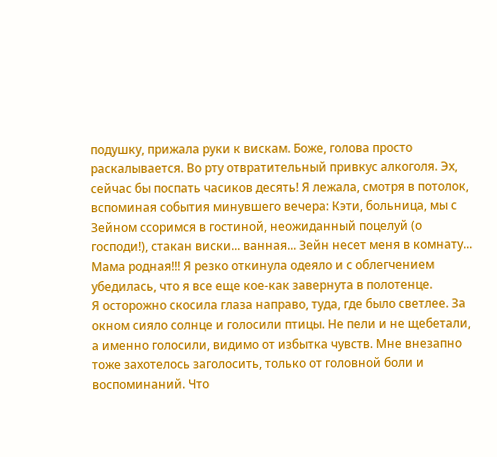подушку, прижала руки к вискам. Боже, голова просто раскалывается. Во рту отвратительный привкус алкоголя. Эх, сейчас бы поспать часиков десять! Я лежала, смотря в потолок, вспоминая события минувшего вечера: Кэти, больница, мы с Зейном ссоримся в гостиной, неожиданный поцелуй (о господи!), стакан виски... ванная... Зейн несет меня в комнату... Мама родная!!! Я резко откинула одеяло и с облегчением убедилась, что я все еще кое-как завернута в полотенце.
Я осторожно скосила глаза направо, туда, где было светлее. За окном сияло солнце и голосили птицы. Не пели и не щебетали, а именно голосили, видимо от избытка чувств. Мне внезапно тоже захотелось заголосить, только от головной боли и воспоминаний. Что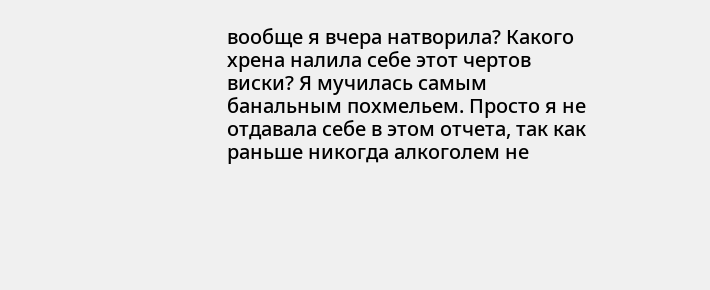вообще я вчера натворила? Какого хрена налила себе этот чертов виски? Я мучилась самым банальным похмельем. Просто я не отдавала себе в этом отчета, так как раньше никогда алкоголем не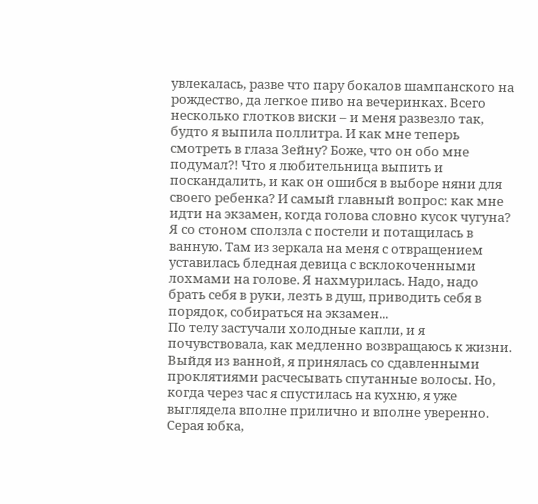увлекалась, разве что пару бокалов шампанского на рождество, да легкое пиво на вечеринках. Всего несколько глотков виски – и меня развезло так, будто я выпила поллитра. И как мне теперь смотреть в глаза Зейну? Боже, что он обо мне подумал?! Что я любительница выпить и поскандалить, и как он ошибся в выборе няни для своего ребенка? И самый главный вопрос: как мне идти на экзамен, когда голова словно кусок чугуна?
Я со стоном сползла с постели и потащилась в ванную. Там из зеркала на меня с отвращением уставилась бледная девица с всклокоченными лохмами на голове. Я нахмурилась. Надо, надо брать себя в руки, лезть в душ, приводить себя в порядок, собираться на экзамен...
По телу застучали холодные капли, и я почувствовала, как медленно возвращаюсь к жизни.
Выйдя из ванной, я принялась со сдавленными проклятиями расчесывать спутанные волосы. Но, когда через час я спустилась на кухню, я уже выглядела вполне прилично и вполне уверенно. Серая юбка,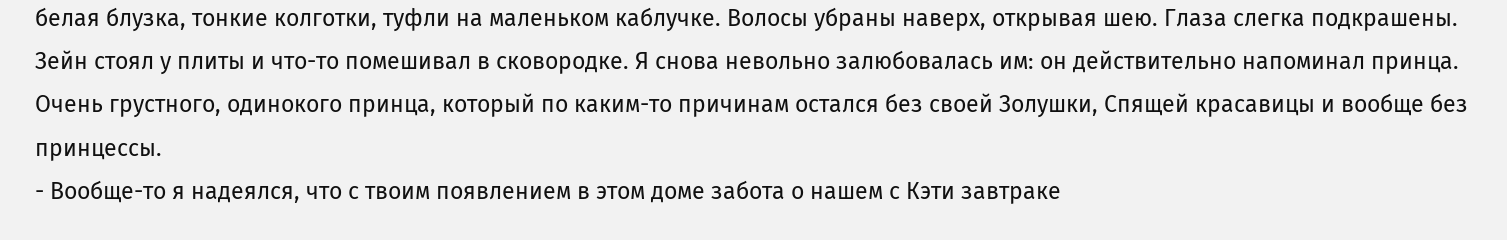белая блузка, тонкие колготки, туфли на маленьком каблучке. Волосы убраны наверх, открывая шею. Глаза слегка подкрашены.
Зейн стоял у плиты и что-то помешивал в сковородке. Я снова невольно залюбовалась им: он действительно напоминал принца. Очень грустного, одинокого принца, который по каким-то причинам остался без своей Золушки, Спящей красавицы и вообще без принцессы.
- Вообще-то я надеялся, что с твоим появлением в этом доме забота о нашем с Кэти завтраке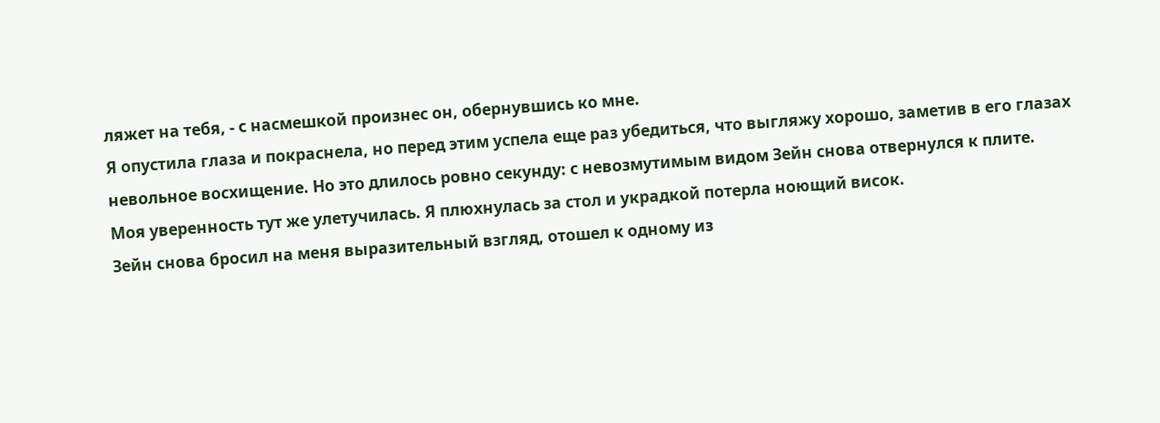ляжет на тебя, - с насмешкой произнес он, обернувшись ко мне.
Я опустила глаза и покраснела, но перед этим успела еще раз убедиться, что выгляжу хорошо, заметив в его глазах невольное восхищение. Но это длилось ровно секунду: с невозмутимым видом Зейн снова отвернулся к плите.
Моя уверенность тут же улетучилась. Я плюхнулась за стол и украдкой потерла ноющий висок.
Зейн снова бросил на меня выразительный взгляд, отошел к одному из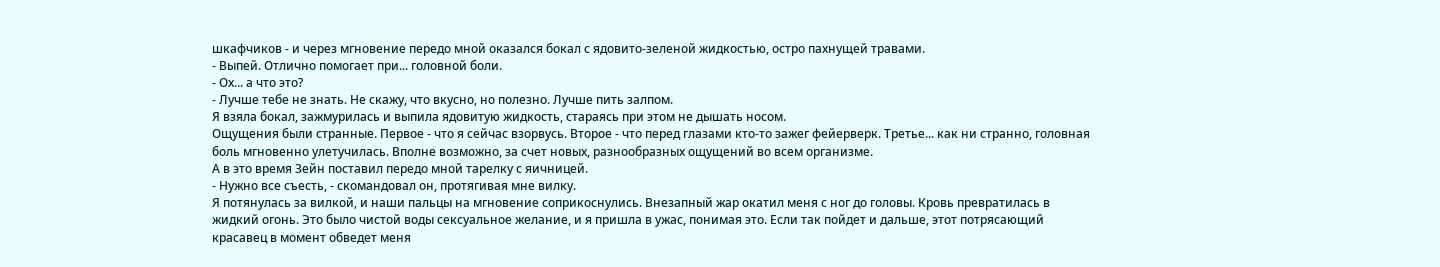шкафчиков - и через мгновение передо мной оказался бокал с ядовито-зеленой жидкостью, остро пахнущей травами.
- Выпей. Отлично помогает при... головной боли.
- Ох... а что это?
- Лучше тебе не знать. Не скажу, что вкусно, но полезно. Лучше пить залпом.
Я взяла бокал, зажмурилась и выпила ядовитую жидкость, стараясь при этом не дышать носом.
Ощущения были странные. Первое - что я сейчас взорвусь. Второе - что перед глазами кто-то зажег фейерверк. Третье... как ни странно, головная боль мгновенно улетучилась. Вполне возможно, за счет новых, разнообразных ощущений во всем организме.
А в это время Зейн поставил передо мной тарелку с яичницей.
- Нужно все съесть, - скомандовал он, протягивая мне вилку.
Я потянулась за вилкой, и наши пальцы на мгновение соприкоснулись. Внезапный жар окатил меня с ног до головы. Кровь превратилась в жидкий огонь. Это было чистой воды сексуальное желание, и я пришла в ужас, понимая это. Если так пойдет и дальше, этот потрясающий красавец в момент обведет меня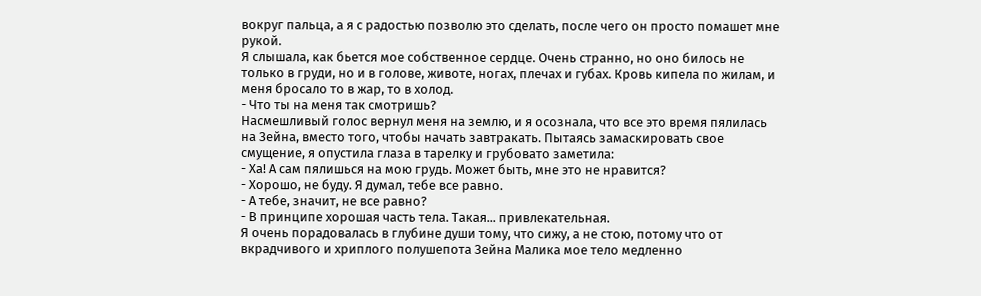вокруг пальца, а я с радостью позволю это сделать, после чего он просто помашет мне рукой.
Я слышала, как бьется мое собственное сердце. Очень странно, но оно билось не только в груди, но и в голове, животе, ногах, плечах и губах. Кровь кипела по жилам, и меня бросало то в жар, то в холод.
- Что ты на меня так смотришь?
Насмешливый голос вернул меня на землю, и я осознала, что все это время пялилась на Зейна, вместо того, чтобы начать завтракать. Пытаясь замаскировать свое смущение, я опустила глаза в тарелку и грубовато заметила:
- Ха! А сам пялишься на мою грудь. Может быть, мне это не нравится?
- Хорошо, не буду. Я думал, тебе все равно.
- А тебе, значит, не все равно?
- В принципе хорошая часть тела. Такая... привлекательная.
Я очень порадовалась в глубине души тому, что сижу, а не стою, потому что от вкрадчивого и хриплого полушепота Зейна Малика мое тело медленно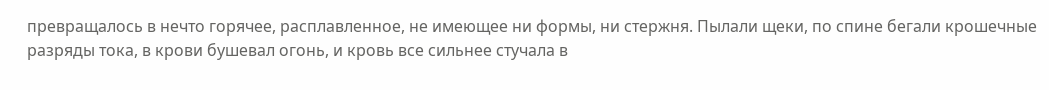превращалось в нечто горячее, расплавленное, не имеющее ни формы, ни стержня. Пылали щеки, по спине бегали крошечные разряды тока, в крови бушевал огонь, и кровь все сильнее стучала в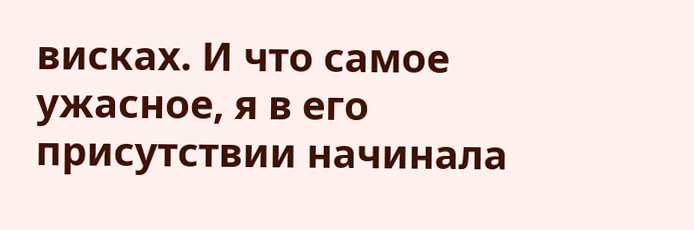висках. И что самое ужасное, я в его присутствии начинала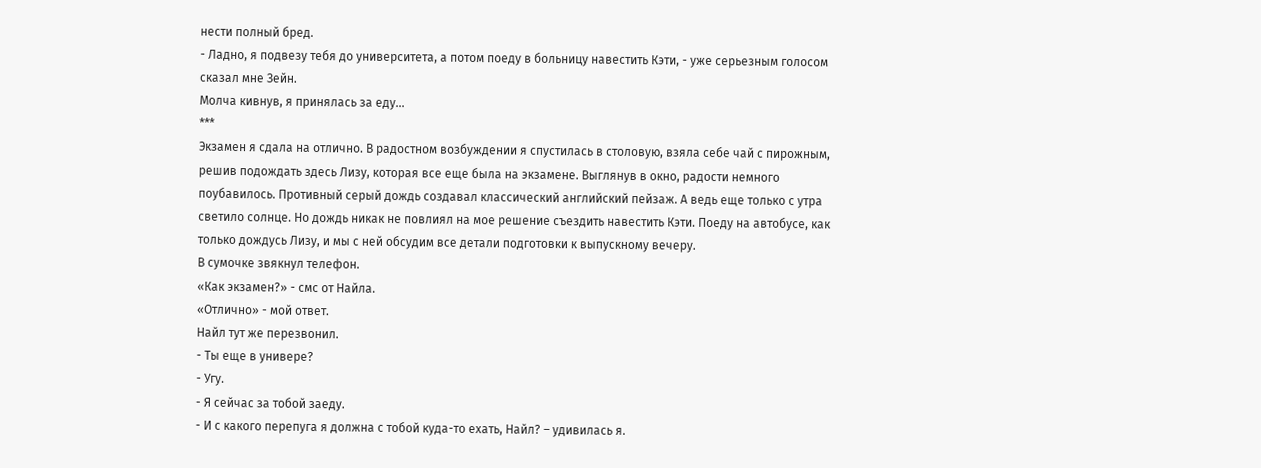нести полный бред.
- Ладно, я подвезу тебя до университета, а потом поеду в больницу навестить Кэти, - уже серьезным голосом сказал мне Зейн.
Молча кивнув, я принялась за еду...
***
Экзамен я сдала на отлично. В радостном возбуждении я спустилась в столовую, взяла себе чай с пирожным, решив подождать здесь Лизу, которая все еще была на экзамене. Выглянув в окно, радости немного поубавилось. Противный серый дождь создавал классический английский пейзаж. А ведь еще только с утра светило солнце. Но дождь никак не повлиял на мое решение съездить навестить Кэти. Поеду на автобусе, как только дождусь Лизу, и мы с ней обсудим все детали подготовки к выпускному вечеру.
В сумочке звякнул телефон.
«Как экзамен?» - смс от Найла.
«Отлично» - мой ответ.
Найл тут же перезвонил.
- Ты еще в универе?
- Угу.
- Я сейчас за тобой заеду.
- И с какого перепуга я должна с тобой куда-то ехать, Найл? – удивилась я.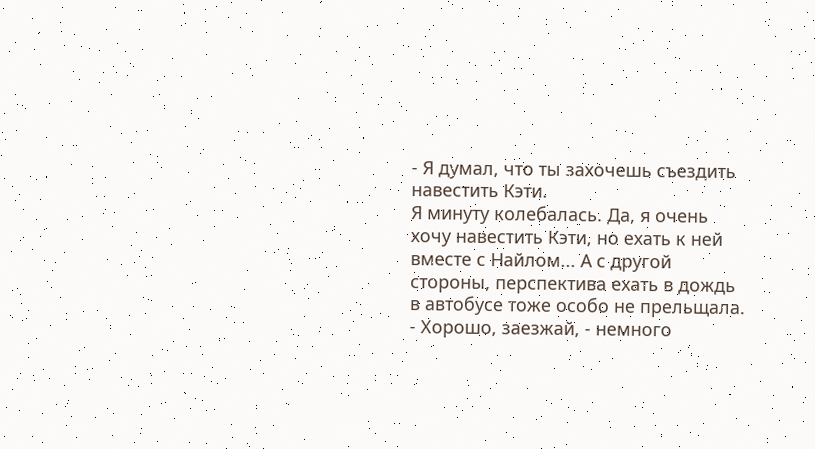- Я думал, что ты захочешь съездить навестить Кэти.
Я минуту колебалась. Да, я очень хочу навестить Кэти, но ехать к ней вместе с Найлом... А с другой стороны, перспектива ехать в дождь в автобусе тоже особо не прельщала.
- Хорошо, заезжай, - немного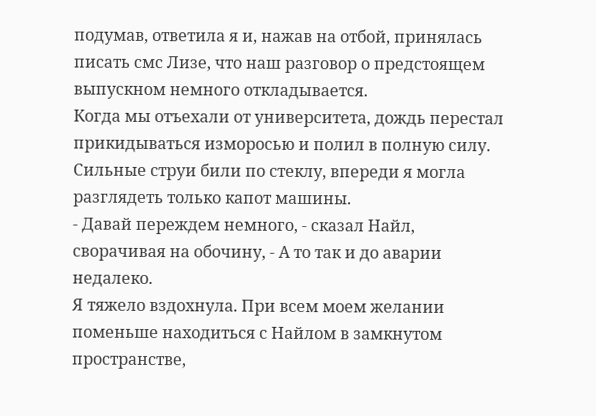подумав, ответила я и, нажав на отбой, принялась писать смс Лизе, что наш разговор о предстоящем выпускном немного откладывается.
Когда мы отъехали от университета, дождь перестал прикидываться изморосью и полил в полную силу. Сильные струи били по стеклу, впереди я могла разглядеть только капот машины.
- Давай переждем немного, - сказал Найл, сворачивая на обочину, - А то так и до аварии недалеко.
Я тяжело вздохнула. При всем моем желании поменьше находиться с Найлом в замкнутом пространстве,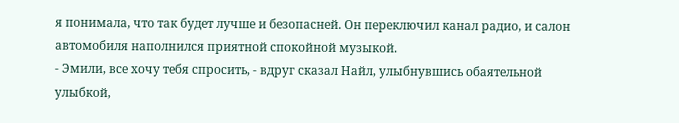я понимала, что так будет лучше и безопасней. Он переключил канал радио, и салон автомобиля наполнился приятной спокойной музыкой.
- Эмили, все хочу тебя спросить, - вдруг сказал Найл, улыбнувшись обаятельной улыбкой,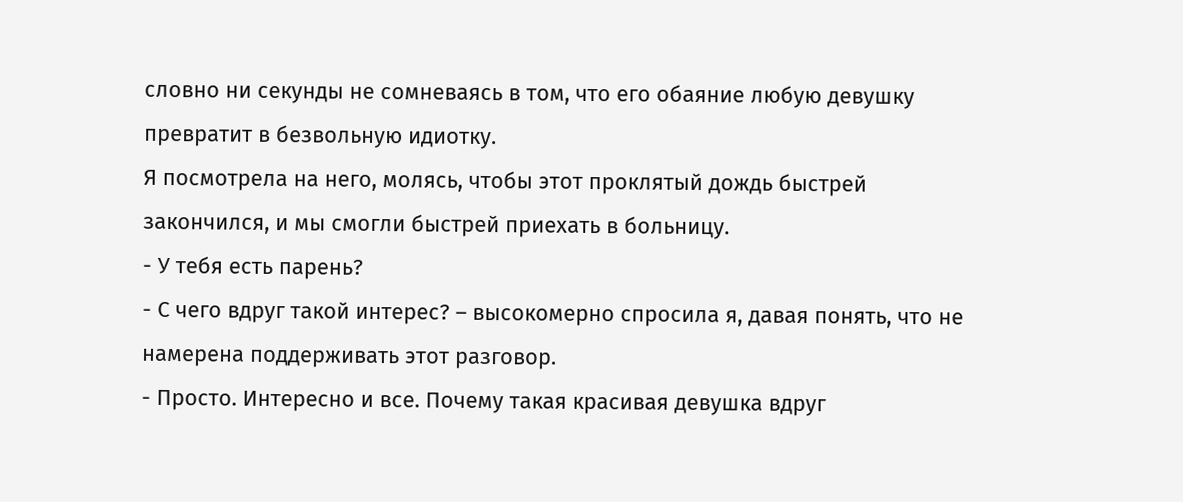словно ни секунды не сомневаясь в том, что его обаяние любую девушку превратит в безвольную идиотку.
Я посмотрела на него, молясь, чтобы этот проклятый дождь быстрей закончился, и мы смогли быстрей приехать в больницу.
- У тебя есть парень?
- С чего вдруг такой интерес? – высокомерно спросила я, давая понять, что не намерена поддерживать этот разговор.
- Просто. Интересно и все. Почему такая красивая девушка вдруг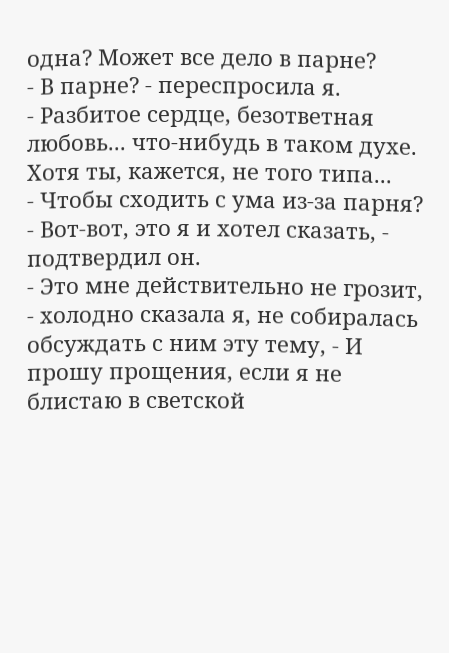одна? Может все дело в парне?
- В парне? - переспросила я.
- Разбитое сердце, безответная любовь... что-нибудь в таком духе. Хотя ты, кажется, не того типа...
- Чтобы сходить с ума из-за парня?
- Вот-вот, это я и хотел сказать, - подтвердил он.
- Это мне действительно не грозит, - холодно сказала я, не собиралась обсуждать с ним эту тему, - И прошу прощения, если я не блистаю в светской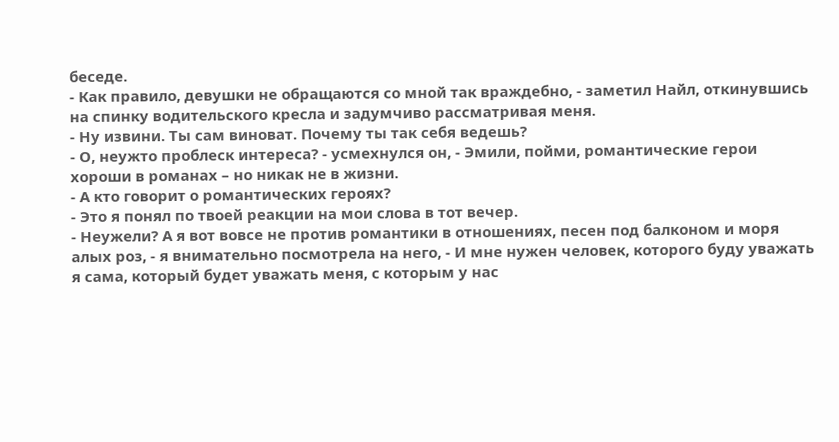беседе.
- Как правило, девушки не обращаются со мной так враждебно, - заметил Найл, откинувшись на спинку водительского кресла и задумчиво рассматривая меня.
- Ну извини. Ты сам виноват. Почему ты так себя ведешь?
- О, неужто проблеск интереса? - усмехнулся он, - Эмили, пойми, романтические герои хороши в романах – но никак не в жизни.
- А кто говорит о романтических героях?
- Это я понял по твоей реакции на мои слова в тот вечер.
- Неужели? А я вот вовсе не против романтики в отношениях, песен под балконом и моря алых роз, - я внимательно посмотрела на него, - И мне нужен человек, которого буду уважать я сама, который будет уважать меня, с которым у нас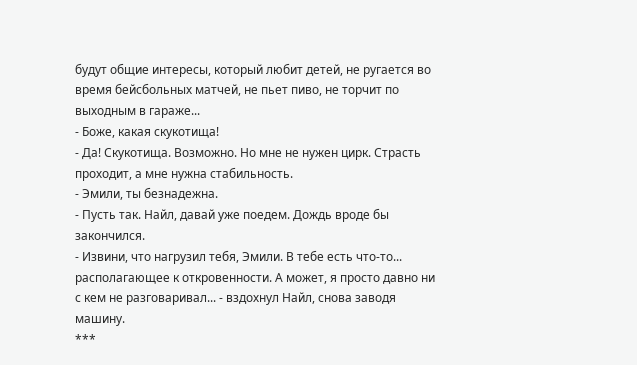будут общие интересы, который любит детей, не ругается во время бейсбольных матчей, не пьет пиво, не торчит по выходным в гараже...
- Боже, какая скукотища!
- Да! Скукотища. Возможно. Но мне не нужен цирк. Страсть проходит, а мне нужна стабильность.
- Эмили, ты безнадежна.
- Пусть так. Найл, давай уже поедем. Дождь вроде бы закончился.
- Извини, что нагрузил тебя, Эмили. В тебе есть что-то... располагающее к откровенности. А может, я просто давно ни с кем не разговаривал... - вздохнул Найл, снова заводя машину.
***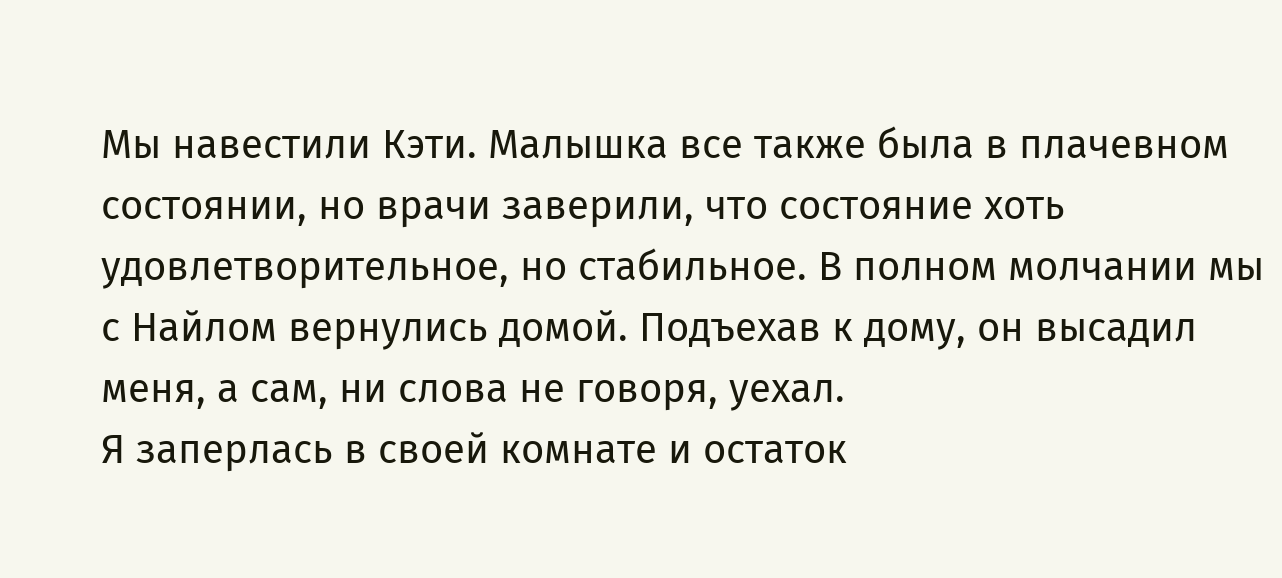Мы навестили Кэти. Малышка все также была в плачевном состоянии, но врачи заверили, что состояние хоть удовлетворительное, но стабильное. В полном молчании мы с Найлом вернулись домой. Подъехав к дому, он высадил меня, а сам, ни слова не говоря, уехал.
Я заперлась в своей комнате и остаток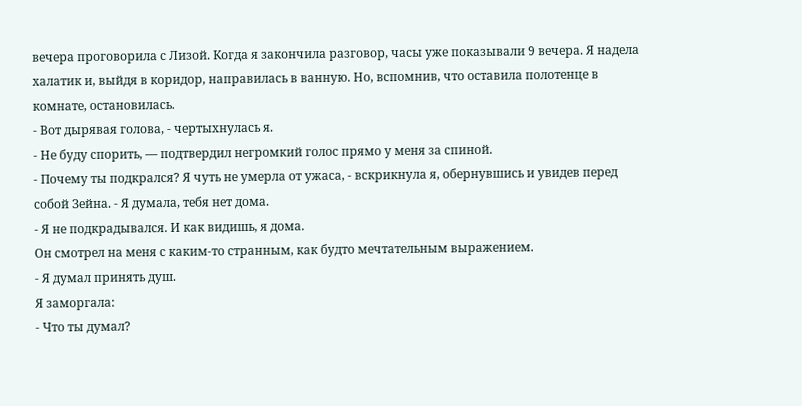вечера проговорила с Лизой. Когда я закончила разговор, часы уже показывали 9 вечера. Я надела халатик и, выйдя в коридор, направилась в ванную. Но, вспомнив, что оставила полотенце в комнате, остановилась.
- Вот дырявая голова, - чертыхнулась я.
- Не буду спорить, — подтвердил негромкий голос прямо у меня за спиной.
- Почему ты подкрался? Я чуть не умерла от ужаса, - вскрикнула я, обернувшись и увидев перед собой Зейна. - Я думала, тебя нет дома.
- Я не подкрадывался. И как видишь, я дома.
Он смотрел на меня с каким-то странным, как будто мечтательным выражением.
- Я думал принять душ.
Я заморгала:
- Что ты думал?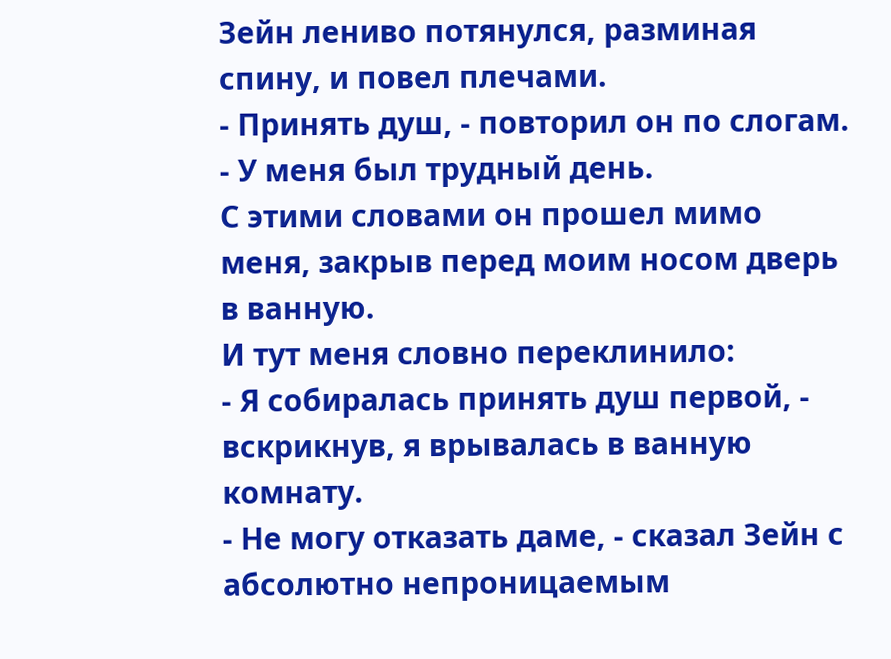Зейн лениво потянулся, разминая спину, и повел плечами.
- Принять душ, - повторил он по слогам. - У меня был трудный день.
С этими словами он прошел мимо меня, закрыв перед моим носом дверь в ванную.
И тут меня словно переклинило:
- Я собиралась принять душ первой, - вскрикнув, я врывалась в ванную комнату.
- Не могу отказать даме, - сказал Зейн с абсолютно непроницаемым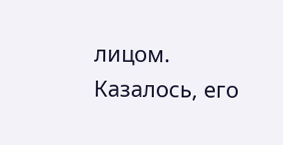лицом. Казалось, его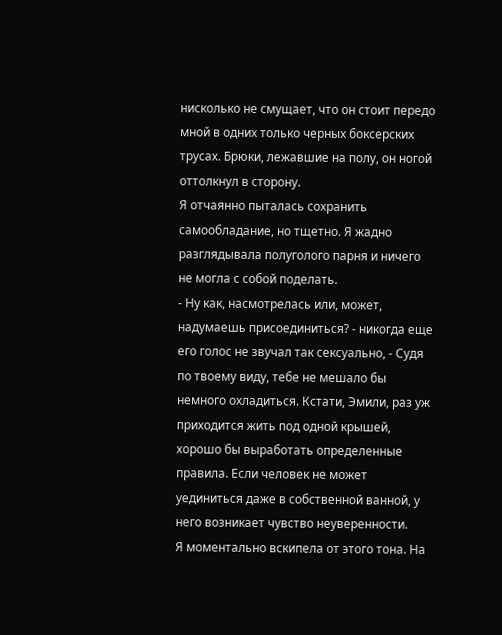нисколько не смущает, что он стоит передо мной в одних только черных боксерских трусах. Брюки, лежавшие на полу, он ногой оттолкнул в сторону.
Я отчаянно пыталась сохранить самообладание, но тщетно. Я жадно разглядывала полуголого парня и ничего не могла с собой поделать.
- Ну как, насмотрелась или, может, надумаешь присоединиться? - никогда еще его голос не звучал так сексуально, - Судя по твоему виду, тебе не мешало бы немного охладиться. Кстати, Эмили, раз уж приходится жить под одной крышей, хорошо бы выработать определенные правила. Если человек не может уединиться даже в собственной ванной, у него возникает чувство неуверенности.
Я моментально вскипела от этого тона. На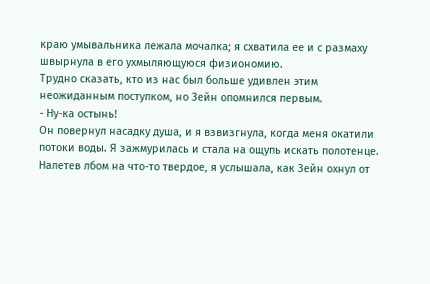краю умывальника лежала мочалка; я схватила ее и с размаху швырнула в его ухмыляющуюся физиономию.
Трудно сказать, кто из нас был больше удивлен этим неожиданным поступком, но Зейн опомнился первым.
- Ну-ка остынь!
Он повернул насадку душа, и я взвизгнула, когда меня окатили потоки воды. Я зажмурилась и стала на ощупь искать полотенце.
Налетев лбом на что-то твердое, я услышала, как Зейн охнул от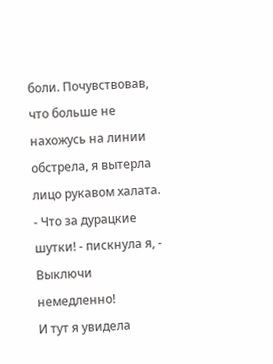боли. Почувствовав, что больше не нахожусь на линии обстрела, я вытерла лицо рукавом халата.
- Что за дурацкие шутки! - пискнула я, - Выключи немедленно!
И тут я увидела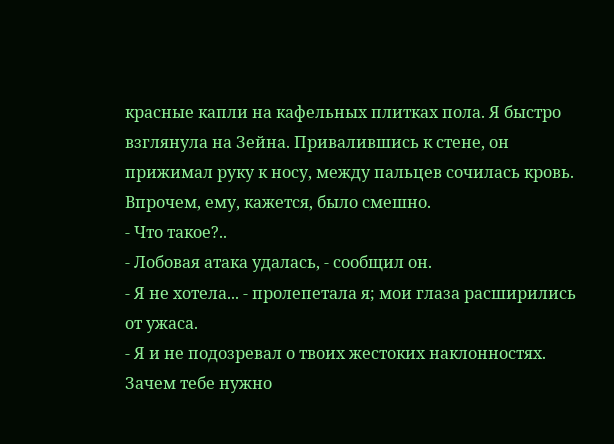красные капли на кафельных плитках пола. Я быстро взглянула на Зейна. Привалившись к стене, он прижимал руку к носу, между пальцев сочилась кровь. Впрочем, ему, кажется, было смешно.
- Что такое?..
- Лобовая атака удалась, - сообщил он.
- Я не хотела... - пролепетала я; мои глаза расширились от ужаса.
- Я и не подозревал о твоих жестоких наклонностях. Зачем тебе нужно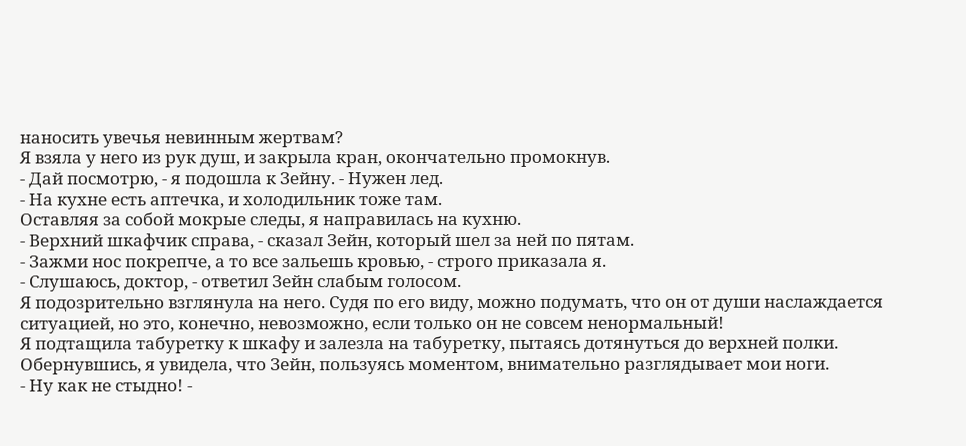наносить увечья невинным жертвам?
Я взяла у него из рук душ, и закрыла кран, окончательно промокнув.
- Дай посмотрю, - я подошла к Зейну. - Нужен лед.
- На кухне есть аптечка, и холодильник тоже там.
Оставляя за собой мокрые следы, я направилась на кухню.
- Верхний шкафчик справа, - сказал Зейн, который шел за ней по пятам.
- Зажми нос покрепче, а то все зальешь кровью, - строго приказала я.
- Слушаюсь, доктор, - ответил Зейн слабым голосом.
Я подозрительно взглянула на него. Судя по его виду, можно подумать, что он от души наслаждается ситуацией, но это, конечно, невозможно, если только он не совсем ненормальный!
Я подтащила табуретку к шкафу и залезла на табуретку, пытаясь дотянуться до верхней полки. Обернувшись, я увидела, что Зейн, пользуясь моментом, внимательно разглядывает мои ноги.
- Ну как не стыдно! -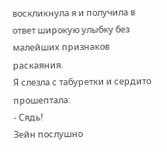воскликнула я и получила в ответ широкую улыбку без малейших признаков раскаяния.
Я слезла с табуретки и сердито прошептала:
- Сядь!
Зейн послушно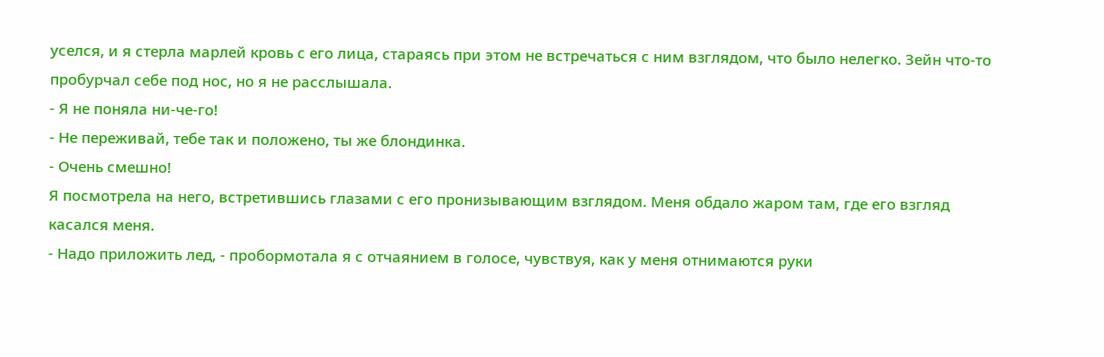уселся, и я стерла марлей кровь с его лица, стараясь при этом не встречаться с ним взглядом, что было нелегко. Зейн что-то пробурчал себе под нос, но я не расслышала.
- Я не поняла ни-че-го!
- Не переживай, тебе так и положено, ты же блондинка.
- Очень смешно!
Я посмотрела на него, встретившись глазами с его пронизывающим взглядом. Меня обдало жаром там, где его взгляд касался меня.
- Надо приложить лед, - пробормотала я с отчаянием в голосе, чувствуя, как у меня отнимаются руки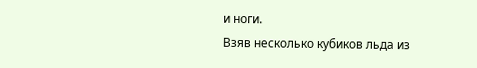и ноги.
Взяв несколько кубиков льда из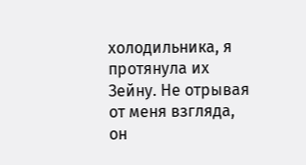холодильника, я протянула их Зейну. Не отрывая от меня взгляда, он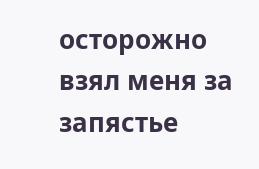осторожно взял меня за запястье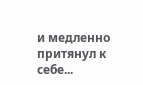и медленно притянул к себе...